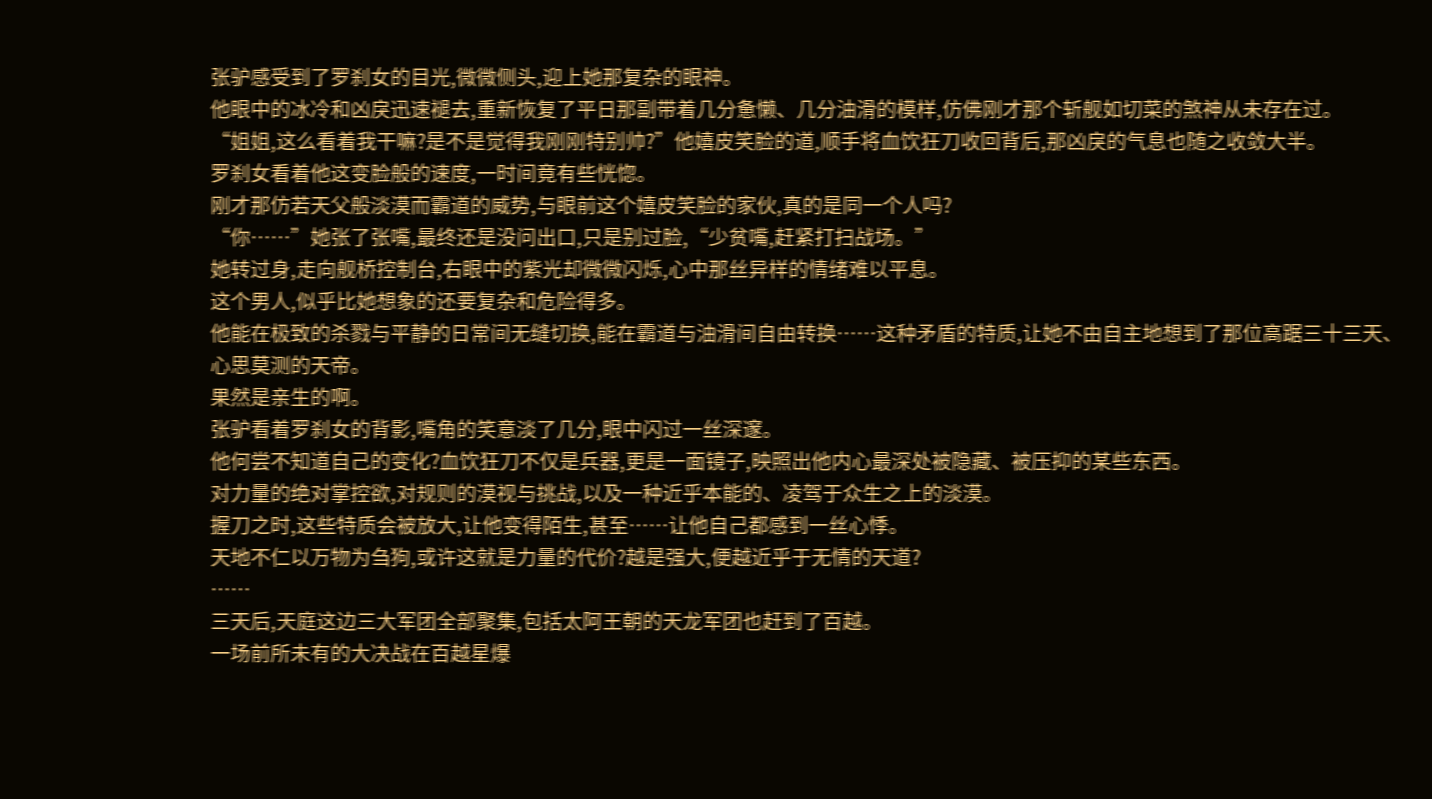张驴感受到了罗刹女的目光,微微侧头,迎上她那复杂的眼神。
他眼中的冰冷和凶戾迅速褪去,重新恢复了平日那副带着几分惫懒、几分油滑的模样,仿佛刚才那个斩舰如切菜的煞神从未存在过。
“姐姐,这么看着我干嘛?是不是觉得我刚刚特别帅?”他嬉皮笑脸的道,顺手将血饮狂刀收回背后,那凶戾的气息也随之收敛大半。
罗刹女看着他这变脸般的速度,一时间竟有些恍惚。
刚才那仿若天父般淡漠而霸道的威势,与眼前这个嬉皮笑脸的家伙,真的是同一个人吗?
“你……”她张了张嘴,最终还是没问出口,只是别过脸,“少贫嘴,赶紧打扫战场。”
她转过身,走向舰桥控制台,右眼中的紫光却微微闪烁,心中那丝异样的情绪难以平息。
这个男人,似乎比她想象的还要复杂和危险得多。
他能在极致的杀戮与平静的日常间无缝切换,能在霸道与油滑间自由转换……这种矛盾的特质,让她不由自主地想到了那位高踞三十三天、心思莫测的天帝。
果然是亲生的啊。
张驴看着罗刹女的背影,嘴角的笑意淡了几分,眼中闪过一丝深邃。
他何尝不知道自己的变化?血饮狂刀不仅是兵器,更是一面镜子,映照出他内心最深处被隐藏、被压抑的某些东西。
对力量的绝对掌控欲,对规则的漠视与挑战,以及一种近乎本能的、凌驾于众生之上的淡漠。
握刀之时,这些特质会被放大,让他变得陌生,甚至……让他自己都感到一丝心悸。
天地不仁以万物为刍狗,或许这就是力量的代价?越是强大,便越近乎于无情的天道?
……
三天后,天庭这边三大军团全部聚集,包括太阿王朝的天龙军团也赶到了百越。
一场前所未有的大决战在百越星爆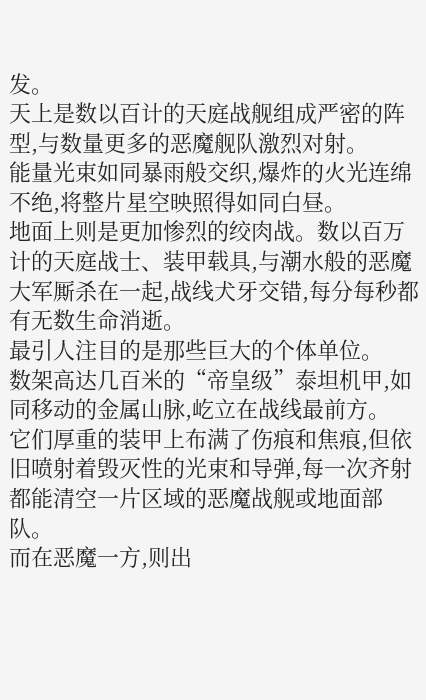发。
天上是数以百计的天庭战舰组成严密的阵型,与数量更多的恶魔舰队激烈对射。
能量光束如同暴雨般交织,爆炸的火光连绵不绝,将整片星空映照得如同白昼。
地面上则是更加惨烈的绞肉战。数以百万计的天庭战士、装甲载具,与潮水般的恶魔大军厮杀在一起,战线犬牙交错,每分每秒都有无数生命消逝。
最引人注目的是那些巨大的个体单位。
数架高达几百米的“帝皇级”泰坦机甲,如同移动的金属山脉,屹立在战线最前方。
它们厚重的装甲上布满了伤痕和焦痕,但依旧喷射着毁灭性的光束和导弹,每一次齐射都能清空一片区域的恶魔战舰或地面部队。
而在恶魔一方,则出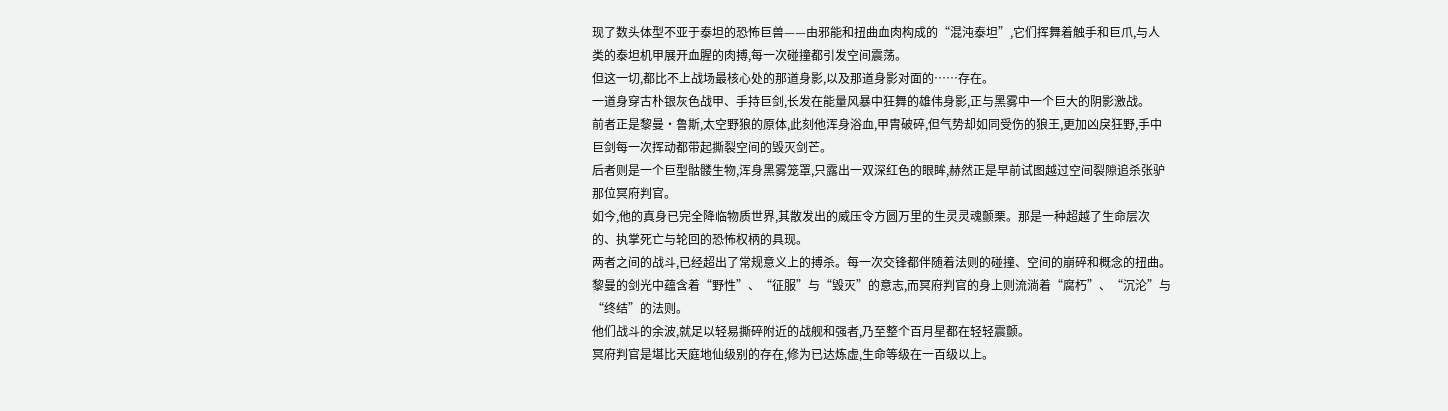现了数头体型不亚于泰坦的恐怖巨兽——由邪能和扭曲血肉构成的“混沌泰坦”,它们挥舞着触手和巨爪,与人类的泰坦机甲展开血腥的肉搏,每一次碰撞都引发空间震荡。
但这一切,都比不上战场最核心处的那道身影,以及那道身影对面的……存在。
一道身穿古朴银灰色战甲、手持巨剑,长发在能量风暴中狂舞的雄伟身影,正与黑雾中一个巨大的阴影激战。
前者正是黎曼·鲁斯,太空野狼的原体,此刻他浑身浴血,甲胄破碎,但气势却如同受伤的狼王,更加凶戾狂野,手中巨剑每一次挥动都带起撕裂空间的毁灭剑芒。
后者则是一个巨型骷髅生物,浑身黑雾笼罩,只露出一双深红色的眼眸,赫然正是早前试图越过空间裂隙追杀张驴那位冥府判官。
如今,他的真身已完全降临物质世界,其散发出的威压令方圆万里的生灵灵魂颤栗。那是一种超越了生命层次的、执掌死亡与轮回的恐怖权柄的具现。
两者之间的战斗,已经超出了常规意义上的搏杀。每一次交锋都伴随着法则的碰撞、空间的崩碎和概念的扭曲。
黎曼的剑光中蕴含着“野性”、“征服”与“毁灭”的意志,而冥府判官的身上则流淌着“腐朽”、“沉沦”与“终结”的法则。
他们战斗的余波,就足以轻易撕碎附近的战舰和强者,乃至整个百月星都在轻轻震颤。
冥府判官是堪比天庭地仙级别的存在,修为已达炼虚,生命等级在一百级以上。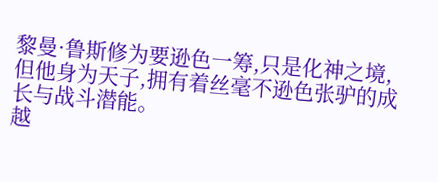黎曼·鲁斯修为要逊色一筹,只是化神之境,但他身为天子,拥有着丝毫不逊色张驴的成长与战斗潜能。
越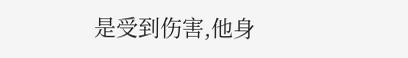是受到伤害,他身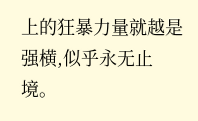上的狂暴力量就越是强横,似乎永无止境。